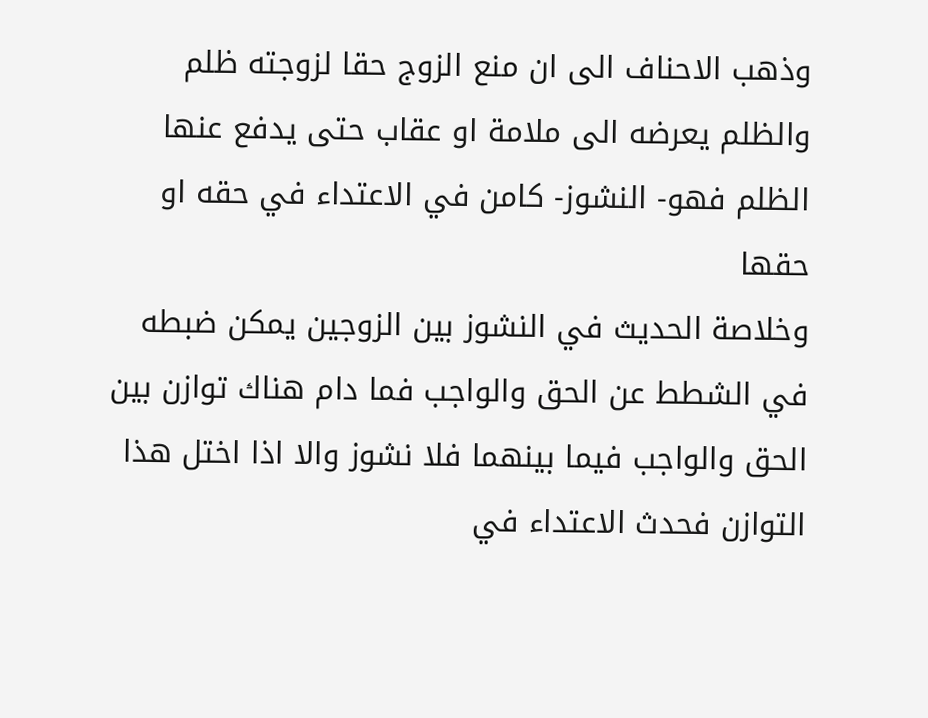وذهب الاحناف الى ان منع الزوج حقا لزوجته ظلم والظلم يعرضه الى ملامة او عقاب حتى يدفع عنها الظلم فهو- النشوز- كامن في الاعتداء في حقه او حقها
وخلاصة الحديث في النشوز بين الزوجين يمكن ضبطه في الشطط عن الحق والواجب فما دام هناك توازن بين الحق والواجب فيما بينهما فلا نشوز والا اذا اختل هذا التوازن فحدث الاعتداء في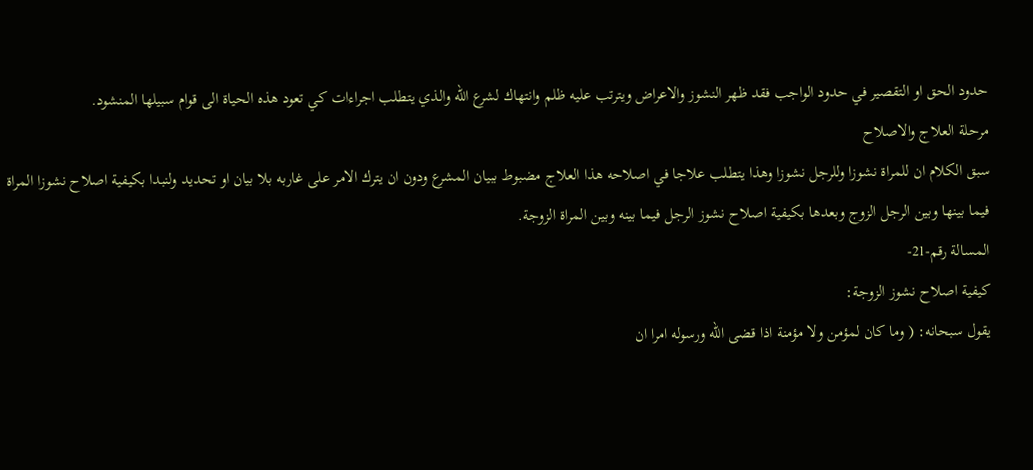حدود الحق او التقصير في حدود الواجب فقد ظهر النشوز والاعراض ويترتب عليه ظلم وانتهاك لشرع الله والذي يتطلب اجراءات كي تعود هذه الحياة الى قوام سبيلها المنشود.
مرحلة العلاج والاصلاح
سبق الكلام ان للمراة نشوزا وللرجل نشوزا وهذا يتطلب علاجا في اصلاحه هذا العلاج مضبوط ببيان المشرع ودون ان يترك الامر على غاربه بلا بيان او تحديد ولنبدا بكيفية اصلاح نشوزا المراة فيما بينها وبين الرجل الزوج وبعدها بكيفية اصلاح نشوز الرجل فيما بينه وبين المراة الزوجة.
المسالة رقم-21-
كيفية اصلاح نشوز الزوجة:
يقول سبحانه: ( وما كان لمؤمن ولا مؤمنة اذا قضى الله ورسوله امرا ان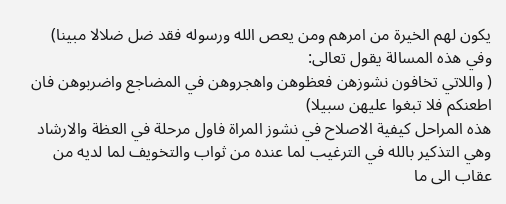يكون لهم الخيرة من امرهم ومن يعص الله ورسوله فقد ضل ضلالا مبينا)
وفي هذه المسالة يقول تعالى:
( واللاتي تخافون نشوزهن فعظوهن واهجروهن في المضاجع واضربوهن فان اطعنكم فلا تبغوا عليهن سبيلا)
هذه المراحل كيفية الاصلاح في نشوز المراة فاول مرحلة في العظة والارشاد وهي التذكير بالله في الترغيب لما عنده من ثواب والتخويف لما لديه من عقاب الى ما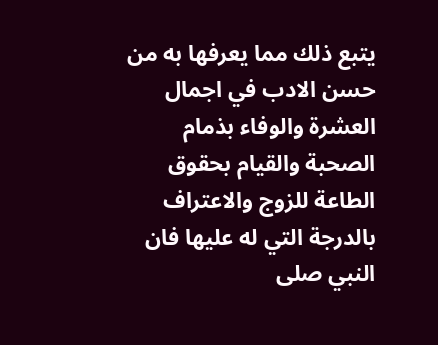يتبع ذلك مما يعرفها به من حسن الادب في اجمال العشرة والوفاء بذمام الصحبة والقيام بحقوق الطاعة للزوج والاعتراف بالدرجة التي له عليها فان النبي صلى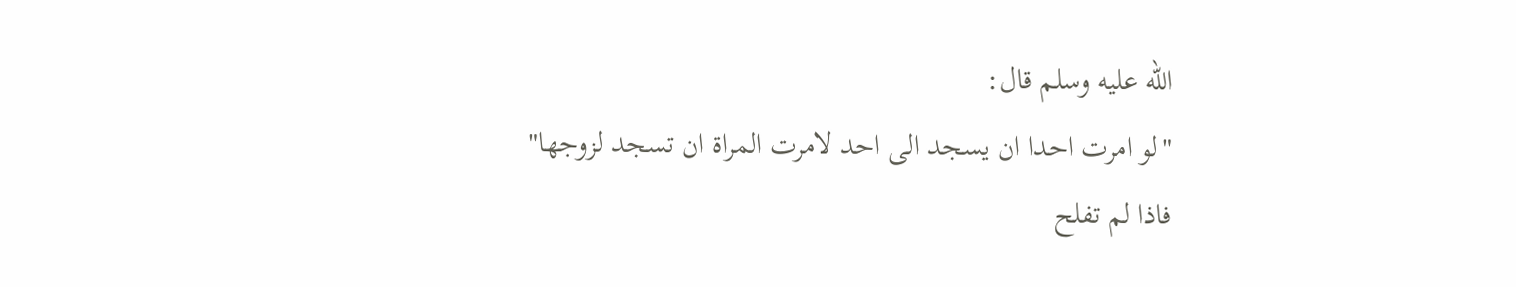الله عليه وسلم قال:
"لو امرت احدا ان يسجد الى احد لامرت المراة ان تسجد لزوجها"
فاذا لم تفلح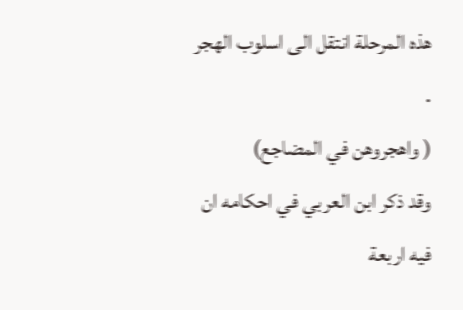هذه المرحلة انتقل الى اسلوب الهجر .
( واهجروهن في المضاجع)
وقد ذكر ابن العربي في احكامه ان فيه اربعة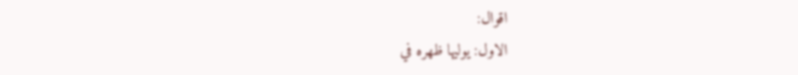اقوال:
الاول: يوليها ظهره في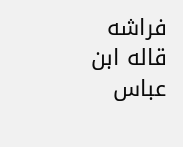فراشه قاله ابن عباس